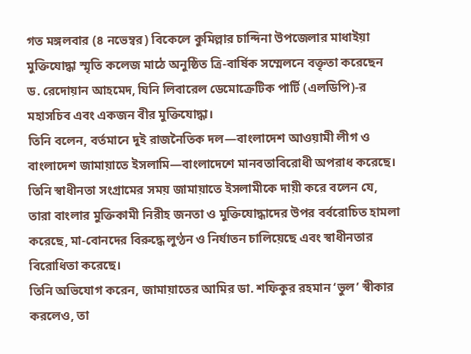গত মঙ্গলবার (৪ নভেম্বর) বিকেলে কুমিল্লার চান্দিনা উপজেলার মাধাইয়া মুক্তিযোদ্ধা স্মৃতি কলেজ মাঠে অনুষ্ঠিত ত্রি-বার্ষিক সম্মেলনে বক্তৃতা করেছেন ড. রেদোয়ান আহমেদ, যিনি লিবারেল ডেমোক্রেটিক পার্টি (এলডিপি)-র মহাসচিব এবং একজন বীর মুক্তিযোদ্ধা।
তিনি বলেন, বর্তমানে দুই রাজনৈতিক দল—বাংলাদেশ আওয়ামী লীগ ও বাংলাদেশ জামায়াতে ইসলামি—বাংলাদেশে মানবতাবিরোধী অপরাধ করেছে।
তিনি স্বাধীনতা সংগ্রামের সময় জামায়াতে ইসলামীকে দায়ী করে বলেন যে, তারা বাংলার মুক্তিকামী নিরীহ জনতা ও মুক্তিযোদ্ধাদের উপর বর্বরোচিত হামলা করেছে, মা-বোনদের বিরুদ্ধে লুণ্ঠন ও নির্যাতন চালিয়েছে এবং স্বাধীনতার বিরোধিতা করেছে।
তিনি অভিযোগ করেন, জামায়াতের আমির ডা. শফিকুর রহমান ‘ভুল’ স্বীকার করলেও, তা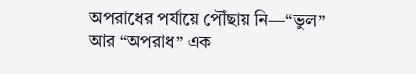অপরাধের পর্যায়ে পৌঁছায় নি—“ভুল” আর “অপরাধ” এক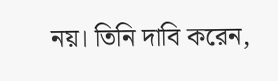নয়। তিনি দাবি করেন,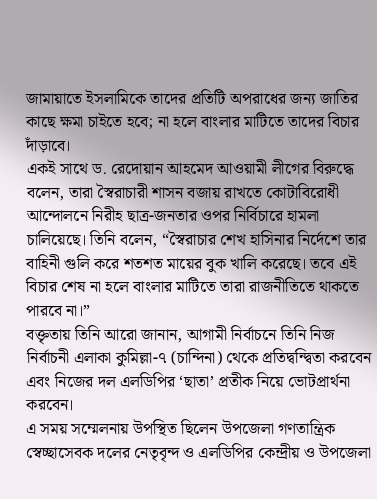জামায়াতে ইসলামিকে তাদের প্রতিটি অপরাধের জন্য জাতির কাছে ক্ষমা চাইতে হবে; না হলে বাংলার মাটিতে তাদের বিচার দাঁড়াবে।
একই সাথে ড. রেদোয়ান আহমেদ আওয়ামী লীগের বিরুদ্ধে বলেন, তারা স্বৈরাচারী শাসন বজায় রাখতে কোটাবিরোধী আন্দোলনে নিরীহ ছাত্র-জনতার ওপর নির্বিচারে হামলা চালিয়েছে। তিনি বলেন, “স্বৈরাচার শেখ হাসিনার নির্দেশে তার বাহিনী গুলি করে শতশত মায়ের বুক খালি করেছে। তবে এই বিচার শেষ না হলে বাংলার মাটিতে তারা রাজনীতিতে থাকতে পারবে না।”
বক্তৃতায় তিনি আরো জানান, আগামী নির্বাচনে তিনি নিজ নির্বাচনী এলাকা কুমিল্লা-৭ (চান্দিনা) থেকে প্রতিদ্বন্দ্বিতা করবেন এবং নিজের দল এলডিপির ‘ছাতা’ প্রতীক নিয়ে ভোটপ্রার্থনা করবেন।
এ সময় সম্মেলনায় উপস্থিত ছিলেন উপজেলা গণতান্ত্রিক স্বেচ্ছাসেবক দলের নেতৃবৃন্দ ও এলডিপির কেন্দ্রীয় ও উপজেলা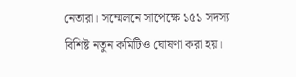নেতারা। সম্মেলনে সাপেক্ষে ১৫১ সদস্য বিশিষ্ট নতুন কমিটিও ঘোষণা করা হয়।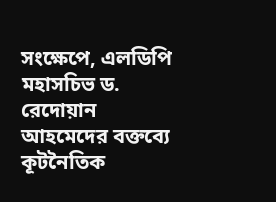সংক্ষেপে, এলডিপি মহাসচিভ ড. রেদোয়ান আহমেদের বক্তব্যে কূটনৈতিক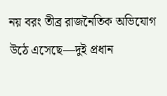নয় বরং তীব্র রাজনৈতিক অভিযোগ উঠে এসেছে—দুই প্রধান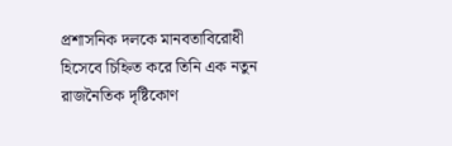প্রশাসনিক দলকে মানবতাবিরোধী হিসেবে চিহ্নিত করে তিনি এক নতুন রাজনৈতিক দৃষ্টিকোণ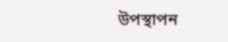উপস্থাপন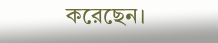করেছেন।